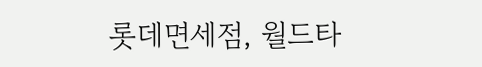롯데면세점, 월드타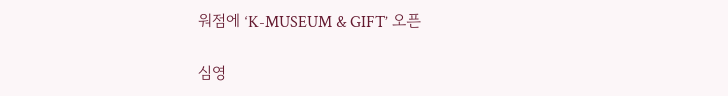워점에 ‘K-MUSEUM & GIFT’ 오픈

심영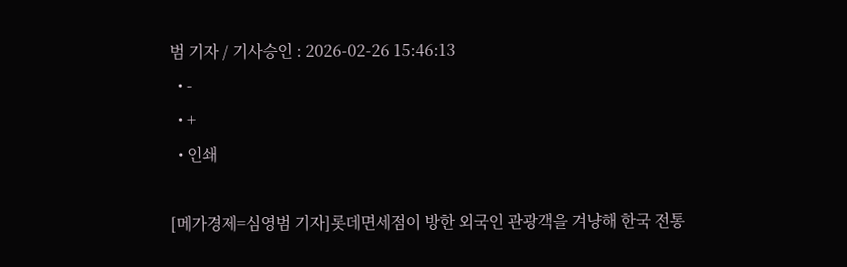범 기자 / 기사승인 : 2026-02-26 15:46:13
  • -
  • +
  • 인쇄

[메가경제=심영범 기자]롯데면세점이 방한 외국인 관광객을 겨냥해 한국 전통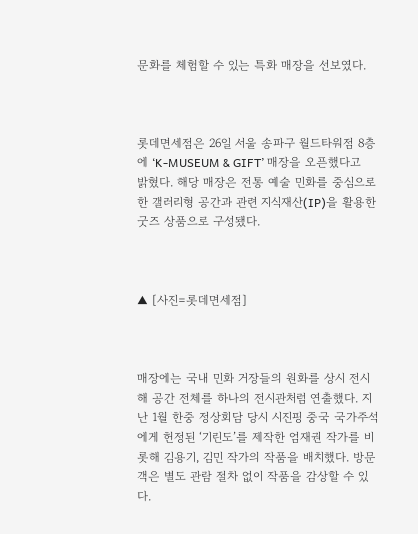문화를 체험할 수 있는 특화 매장을 선보였다.



롯데면세점은 26일 서울 송파구 월드타워점 8층에 ‘K-MUSEUM & GIFT’ 매장을 오픈했다고 밝혔다. 해당 매장은 전통 예술 민화를 중심으로 한 갤러리형 공간과 관련 지식재산(IP)을 활용한 굿즈 상품으로 구성됐다.



▲ [사진=롯데면세점]



매장에는 국내 민화 거장들의 원화를 상시 전시해 공간 전체를 하나의 전시관처럼 연출했다. 지난 1월 한중 정상회담 당시 시진핑 중국 국가주석에게 헌정된 ‘기린도’를 제작한 엄재권 작가를 비롯해 김용기, 김민 작가의 작품을 배치했다. 방문객은 별도 관람 절차 없이 작품을 감상할 수 있다.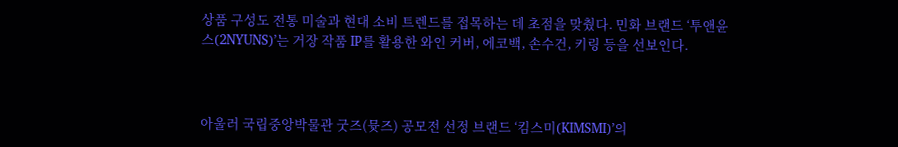상품 구성도 전통 미술과 현대 소비 트렌드를 접목하는 데 초점을 맞췄다. 민화 브랜드 ‘투앤윤스(2NYUNS)’는 거장 작품 IP를 활용한 와인 커버, 에코백, 손수건, 키링 등을 선보인다.



아울러 국립중앙박물관 굿즈(뮷즈) 공모전 선정 브랜드 ‘킴스미(KIMSMI)’의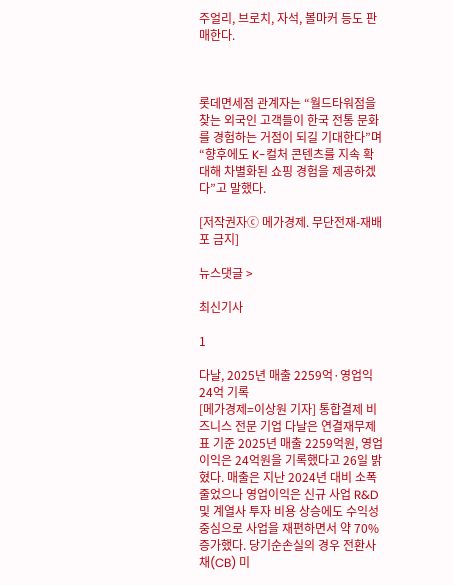주얼리, 브로치, 자석, 볼마커 등도 판매한다.



롯데면세점 관계자는 “월드타워점을 찾는 외국인 고객들이 한국 전통 문화를 경험하는 거점이 되길 기대한다”며 “향후에도 K-컬처 콘텐츠를 지속 확대해 차별화된 쇼핑 경험을 제공하겠다”고 말했다.

[저작권자ⓒ 메가경제. 무단전재-재배포 금지]

뉴스댓글 >

최신기사

1

다날, 2025년 매출 2259억·영업익 24억 기록
[메가경제=이상원 기자] 통합결제 비즈니스 전문 기업 다날은 연결재무제표 기준 2025년 매출 2259억원, 영업이익은 24억원을 기록했다고 26일 밝혔다. 매출은 지난 2024년 대비 소폭 줄었으나 영업이익은 신규 사업 R&D 및 계열사 투자 비용 상승에도 수익성 중심으로 사업을 재편하면서 약 70% 증가했다. 당기순손실의 경우 전환사채(CB) 미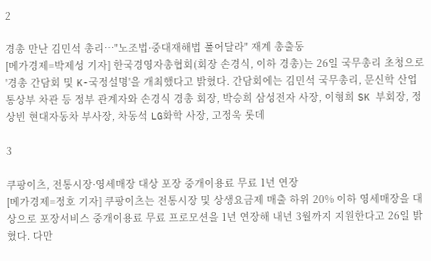2

경총 만난 김민석 총리…"노조법·중대재해법 풀어달라" 재계 총출동
[메가경제=박제성 기자] 한국경영자총협회(회장 손경식, 이하 경총)는 26일 국무총리 초청으로 '경총 간담회 및 K-국정설명'을 개최했다고 밝혔다. 간담회에는 김민석 국무총리, 문신학 산업통상부 차관 등 정부 관계자와 손경식 경총 회장, 박승희 삼성전자 사장, 이형희 SK 부회장, 정상빈 현대자동차 부사장, 차동석 LG화학 사장, 고정욱 롯데

3

쿠팡이츠, 전통시장·영세매장 대상 포장 중개이용료 무료 1년 연장
[메가경제=정호 기자] 쿠팡이츠는 전통시장 및 상생요금제 매출 하위 20% 이하 영세매장을 대상으로 포장서비스 중개이용료 무료 프로모션을 1년 연장해 내년 3월까지 지원한다고 26일 밝혔다. 다만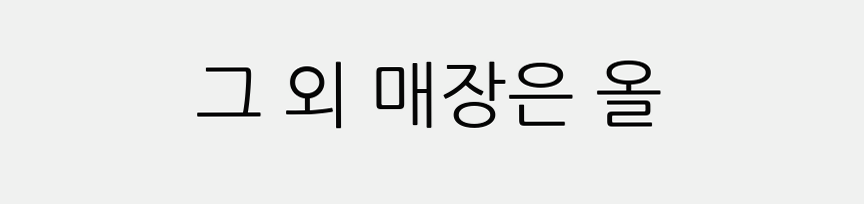그 외 매장은 올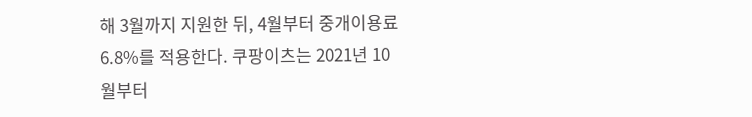해 3월까지 지원한 뒤, 4월부터 중개이용료 6.8%를 적용한다. 쿠팡이츠는 2021년 10월부터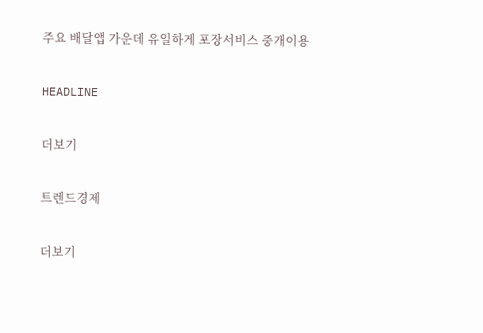주요 배달앱 가운데 유일하게 포장서비스 중개이용

HEADLINE

더보기

트렌드경제

더보기